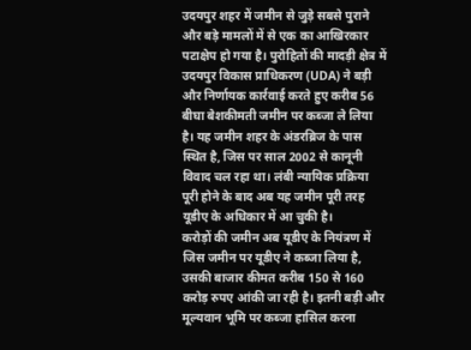उदयपुर शहर में जमीन से जुड़े सबसे पुराने और बड़े मामलों में से एक का आखिरकार पटाक्षेप हो गया है। पुरोहितों की मादड़ी क्षेत्र में उदयपुर विकास प्राधिकरण (UDA) ने बड़ी और निर्णायक कार्रवाई करते हुए करीब 56 बीघा बेशकीमती जमीन पर कब्जा ले लिया है। यह जमीन शहर के अंडरब्रिज के पास स्थित है, जिस पर साल 2002 से कानूनी विवाद चल रहा था। लंबी न्यायिक प्रक्रिया पूरी होने के बाद अब यह जमीन पूरी तरह यूडीए के अधिकार में आ चुकी है।
करोड़ों की जमीन अब यूडीए के नियंत्रण में
जिस जमीन पर यूडीए ने कब्जा लिया है, उसकी बाजार कीमत करीब 150 से 160 करोड़ रुपए आंकी जा रही है। इतनी बड़ी और मूल्यवान भूमि पर कब्जा हासिल करना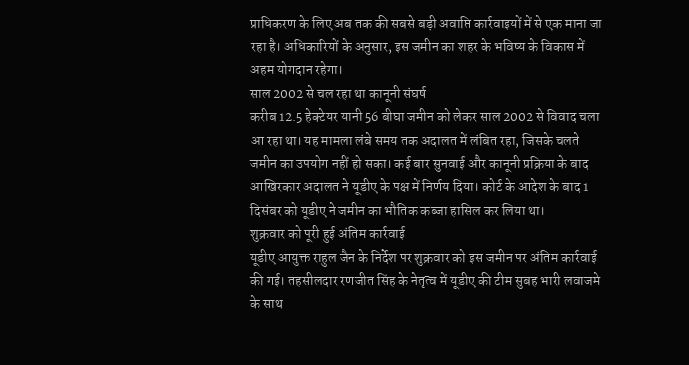प्राधिकरण के लिए अब तक की सबसे बड़ी अवाप्ति कार्रवाइयों में से एक माना जा रहा है। अधिकारियों के अनुसार, इस जमीन का शहर के भविष्य के विकास में अहम योगदान रहेगा।
साल 2002 से चल रहा था कानूनी संघर्ष
करीब 12.5 हेक्टेयर यानी 56 बीघा जमीन को लेकर साल 2002 से विवाद चला आ रहा था। यह मामला लंबे समय तक अदालत में लंबित रहा, जिसके चलते जमीन का उपयोग नहीं हो सका। कई बार सुनवाई और कानूनी प्रक्रिया के बाद आखिरकार अदालत ने यूडीए के पक्ष में निर्णय दिया। कोर्ट के आदेश के बाद 1 दिसंबर को यूडीए ने जमीन का भौतिक कब्जा हासिल कर लिया था।
शुक्रवार को पूरी हुई अंतिम कार्रवाई
यूडीए आयुक्त राहुल जैन के निर्देश पर शुक्रवार को इस जमीन पर अंतिम कार्रवाई की गई। तहसीलदार रणजीत सिंह के नेतृत्व में यूडीए की टीम सुबह भारी लवाजमे के साथ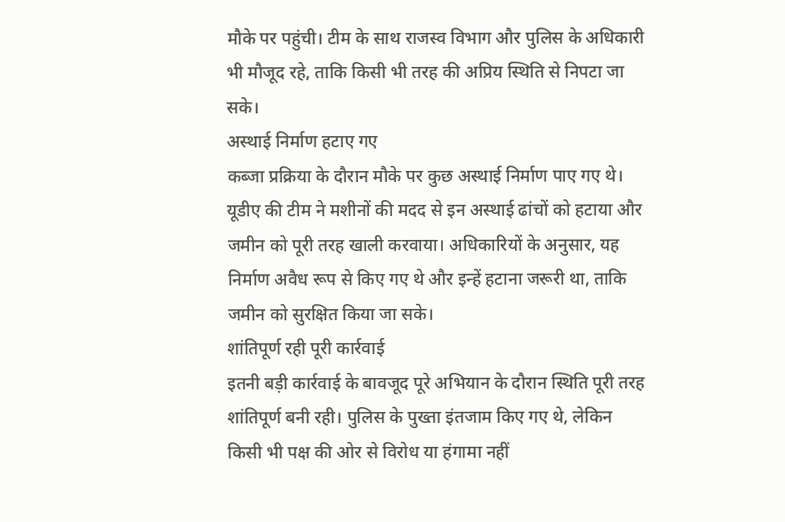मौके पर पहुंची। टीम के साथ राजस्व विभाग और पुलिस के अधिकारी भी मौजूद रहे, ताकि किसी भी तरह की अप्रिय स्थिति से निपटा जा सके।
अस्थाई निर्माण हटाए गए
कब्जा प्रक्रिया के दौरान मौके पर कुछ अस्थाई निर्माण पाए गए थे। यूडीए की टीम ने मशीनों की मदद से इन अस्थाई ढांचों को हटाया और जमीन को पूरी तरह खाली करवाया। अधिकारियों के अनुसार, यह निर्माण अवैध रूप से किए गए थे और इन्हें हटाना जरूरी था, ताकि जमीन को सुरक्षित किया जा सके।
शांतिपूर्ण रही पूरी कार्रवाई
इतनी बड़ी कार्रवाई के बावजूद पूरे अभियान के दौरान स्थिति पूरी तरह शांतिपूर्ण बनी रही। पुलिस के पुख्ता इंतजाम किए गए थे, लेकिन किसी भी पक्ष की ओर से विरोध या हंगामा नहीं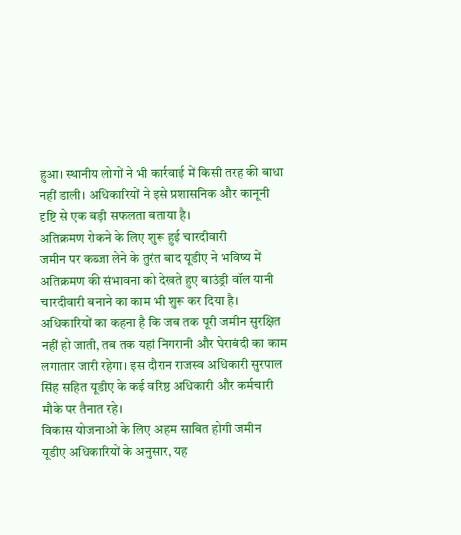हुआ। स्थानीय लोगों ने भी कार्रवाई में किसी तरह की बाधा नहीं डाली। अधिकारियों ने इसे प्रशासनिक और कानूनी दृष्टि से एक बड़ी सफलता बताया है।
अतिक्रमण रोकने के लिए शुरू हुई चारदीवारी
जमीन पर कब्जा लेने के तुरंत बाद यूडीए ने भविष्य में अतिक्रमण की संभावना को देखते हुए बाउंड्री वॉल यानी चारदीवारी बनाने का काम भी शुरू कर दिया है। अधिकारियों का कहना है कि जब तक पूरी जमीन सुरक्षित नहीं हो जाती, तब तक यहां निगरानी और घेराबंदी का काम लगातार जारी रहेगा। इस दौरान राजस्व अधिकारी सुरपाल सिंह सहित यूडीए के कई वरिष्ठ अधिकारी और कर्मचारी मौके पर तैनात रहे।
विकास योजनाओं के लिए अहम साबित होगी जमीन
यूडीए अधिकारियों के अनुसार, यह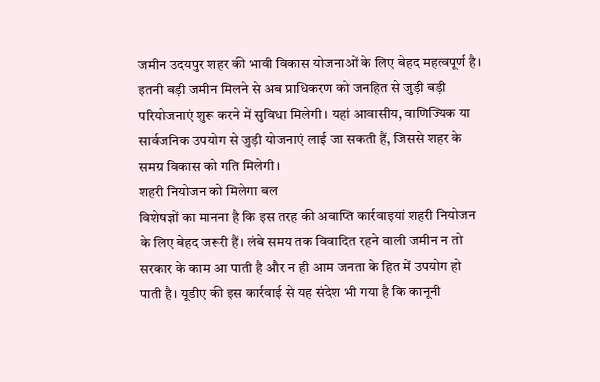जमीन उदयपुर शहर की भावी विकास योजनाओं के लिए बेहद महत्वपूर्ण है। इतनी बड़ी जमीन मिलने से अब प्राधिकरण को जनहित से जुड़ी बड़ी परियोजनाएं शुरू करने में सुविधा मिलेगी। यहां आवासीय, वाणिज्यिक या सार्वजनिक उपयोग से जुड़ी योजनाएं लाई जा सकती हैं, जिससे शहर के समग्र विकास को गति मिलेगी।
शहरी नियोजन को मिलेगा बल
विशेषज्ञों का मानना है कि इस तरह की अवाप्ति कार्रवाइयां शहरी नियोजन के लिए बेहद जरूरी हैं। लंबे समय तक विवादित रहने वाली जमीन न तो सरकार के काम आ पाती है और न ही आम जनता के हित में उपयोग हो पाती है। यूडीए की इस कार्रवाई से यह संदेश भी गया है कि कानूनी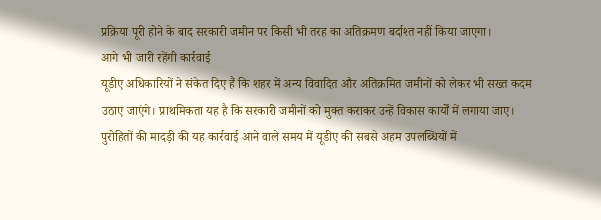प्रक्रिया पूरी होने के बाद सरकारी जमीन पर किसी भी तरह का अतिक्रमण बर्दाश्त नहीं किया जाएगा।
आगे भी जारी रहेंगी कार्रवाई
यूडीए अधिकारियों ने संकेत दिए हैं कि शहर में अन्य विवादित और अतिक्रमित जमीनों को लेकर भी सख्त कदम उठाए जाएंगे। प्राथमिकता यह है कि सरकारी जमीनों को मुक्त कराकर उन्हें विकास कार्यों में लगाया जाए। पुरोहितों की मादड़ी की यह कार्रवाई आने वाले समय में यूडीए की सबसे अहम उपलब्धियों में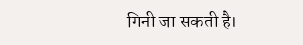गिनी जा सकती है।